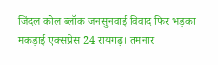जिंदल कोल ब्लॉक जनसुनवाई विवाद फिर भड़का
मकड़ाई एक्सप्रेस 24 रायगढ़। तमनार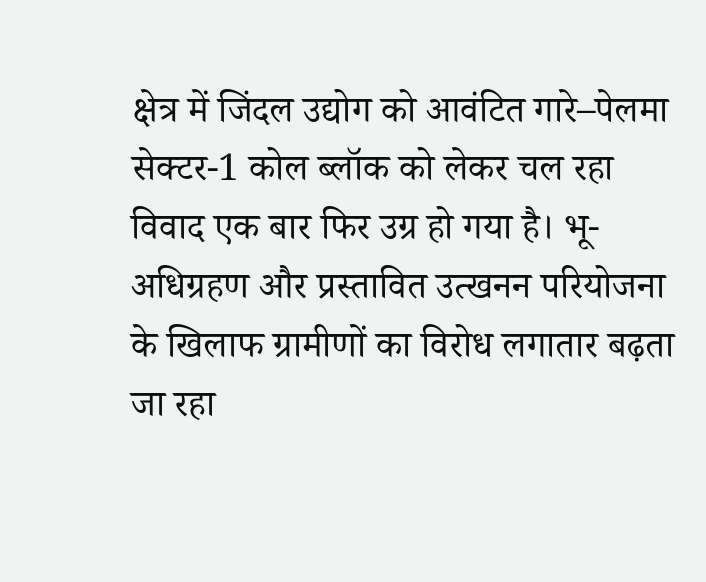क्षेत्र में जिंदल उद्योग को आवंटित गारे–पेलमा सेक्टर-1 कोल ब्लॉक को लेकर चल रहा विवाद एक बार फिर उग्र हो गया है। भू-अधिग्रहण और प्रस्तावित उत्खनन परियोजना के खिलाफ ग्रामीणों का विरोध लगातार बढ़ता जा रहा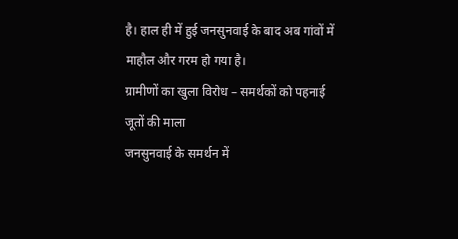है। हाल ही में हुई जनसुनवाई के बाद अब गांवों में माहौल और गरम हो गया है।
ग्रामीणों का खुला विरोध – समर्थकों को पहनाई जूतों की माला
जनसुनवाई के समर्थन में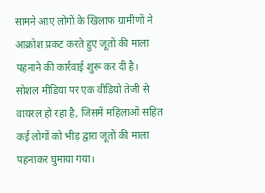सामने आए लोगों के खिलाफ ग्रामीणों ने आक्रोश प्रकट करते हुए जूतों की माला पहनाने की कार्रवाई शुरू कर दी है। सोशल मीडिया पर एक वीडियो तेजी से वायरल हो रहा है, जिसमें महिलाओं सहित कई लोगों को भीड़ द्वारा जूतों की माला पहनाकर घुमाया गया।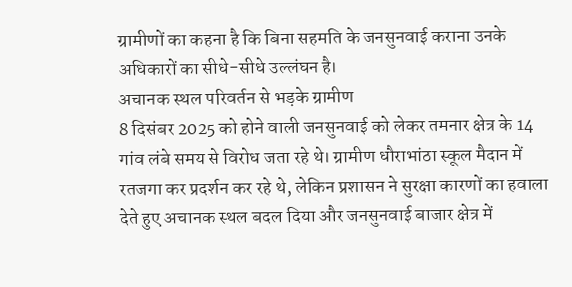ग्रामीणों का कहना है कि बिना सहमति के जनसुनवाई कराना उनके अधिकारों का सीधे-सीधे उल्लंघन है।
अचानक स्थल परिवर्तन से भड़के ग्रामीण
8 दिसंबर 2025 को होने वाली जनसुनवाई को लेकर तमनार क्षेत्र के 14 गांव लंबे समय से विरोध जता रहे थे। ग्रामीण धौराभांठा स्कूल मैदान में रतजगा कर प्रदर्शन कर रहे थे, लेकिन प्रशासन ने सुरक्षा कारणों का हवाला देते हुए अचानक स्थल बदल दिया और जनसुनवाई बाजार क्षेत्र में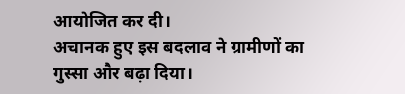आयोजित कर दी।
अचानक हुए इस बदलाव ने ग्रामीणों का गुस्सा और बढ़ा दिया।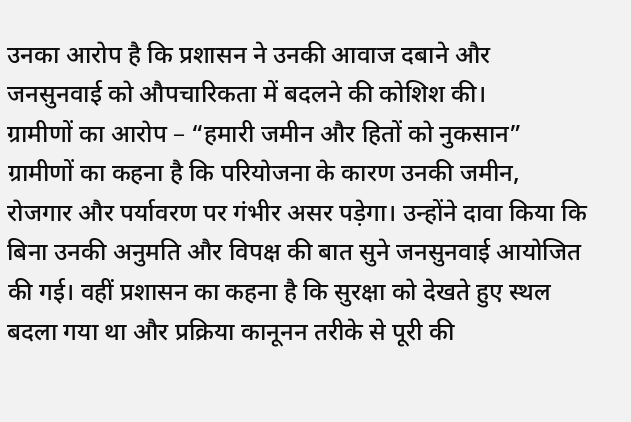उनका आरोप है कि प्रशासन ने उनकी आवाज दबाने और जनसुनवाई को औपचारिकता में बदलने की कोशिश की।
ग्रामीणों का आरोप – “हमारी जमीन और हितों को नुकसान”
ग्रामीणों का कहना है कि परियोजना के कारण उनकी जमीन, रोजगार और पर्यावरण पर गंभीर असर पड़ेगा। उन्होंने दावा किया कि बिना उनकी अनुमति और विपक्ष की बात सुने जनसुनवाई आयोजित की गई। वहीं प्रशासन का कहना है कि सुरक्षा को देखते हुए स्थल बदला गया था और प्रक्रिया कानूनन तरीके से पूरी की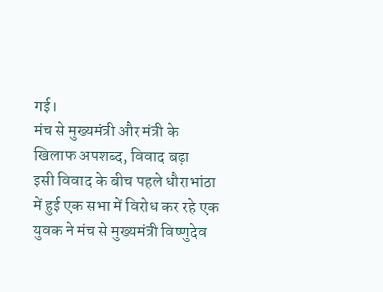गई।
मंच से मुख्यमंत्री और मंत्री के खिलाफ अपशब्द, विवाद बढ़ा
इसी विवाद के बीच पहले धौराभांठा में हुई एक सभा में विरोध कर रहे एक युवक ने मंच से मुख्यमंत्री विष्णुदेव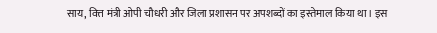साय, वित्त मंत्री ओपी चौधरी और जिला प्रशासन पर अपशब्दों का इस्तेमाल किया था। इस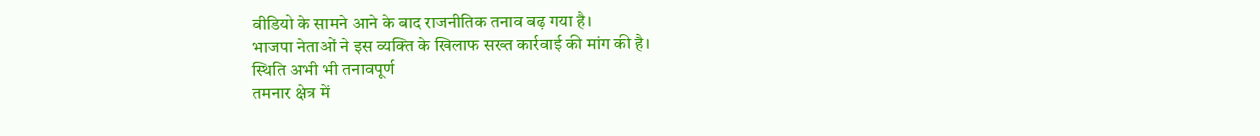वीडियो के सामने आने के बाद राजनीतिक तनाव बढ़ गया है।
भाजपा नेताओं ने इस व्यक्ति के खिलाफ सख्त कार्रवाई की मांग की है।
स्थिति अभी भी तनावपूर्ण
तमनार क्षेत्र में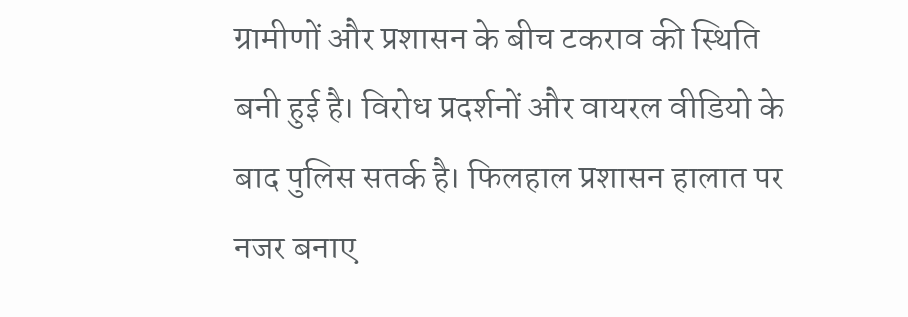ग्रामीणों और प्रशासन के बीच टकराव की स्थिति बनी हुई है। विरोध प्रदर्शनों और वायरल वीडियो के बाद पुलिस सतर्क है। फिलहाल प्रशासन हालात पर नजर बनाए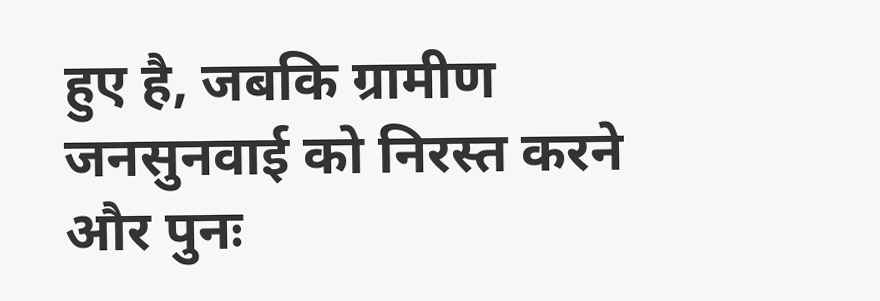हुए है, जबकि ग्रामीण जनसुनवाई को निरस्त करने और पुनः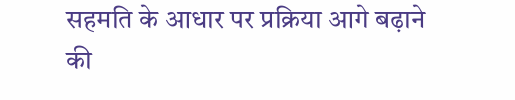सहमति के आधार पर प्रक्रिया आगे बढ़ाने की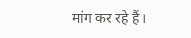मांग कर रहे हैं।